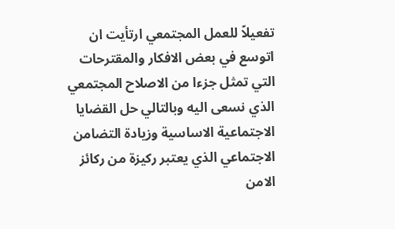تفعيلاً للعمل المجتمعي ارتأيت ان اتوسع في بعض الافكار والمقترحات التي تمثل جزءا من الاصلاح المجتمعي الذي نسعى اليه وبالتالي حل القضايا الاجتماعية الاساسية وزيادة التضامن الاجتماعي الذي يعتبر ركيزة من ركائز الامن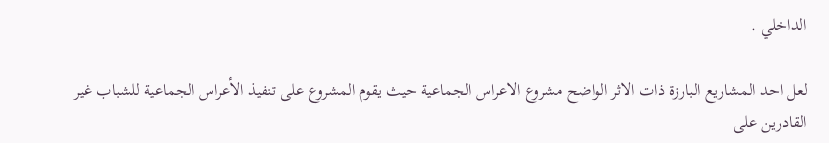الداخلي .

لعل احد المشاريع البارزة ذات الاثر الواضح مشروع الاعراس الجماعية حيث يقوم المشروع على تنفيذ الأعراس الجماعية للشباب غير القادرين على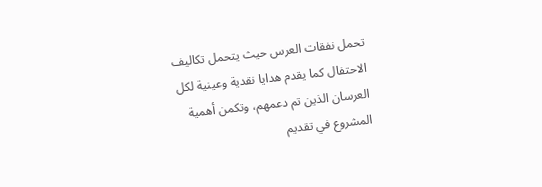تحمل نفقات العرس حيث يتحمل تكاليف الاحتفال كما يقدم هدايا نقدية وعينية لكل العرسان الذين تم دعمهم، وتكمن أهمية المشروع في تقديم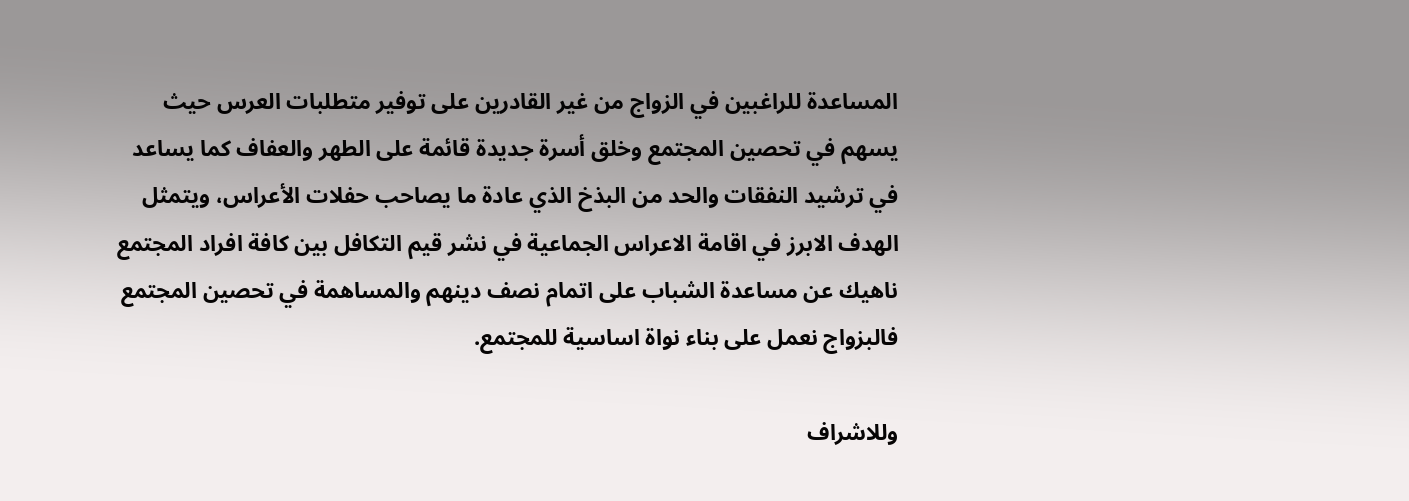المساعدة للراغبين في الزواج من غير القادرين على توفير متطلبات العرس حيث يسهم في تحصين المجتمع وخلق أسرة جديدة قائمة على الطهر والعفاف كما يساعد في ترشيد النفقات والحد من البذخ الذي عادة ما يصاحب حفلات الأعراس، ويتمثل الهدف الابرز في اقامة الاعراس الجماعية في نشر قيم التكافل بين كافة افراد المجتمع ناهيك عن مساعدة الشباب على اتمام نصف دينهم والمساهمة في تحصين المجتمع فالبزواج نعمل على بناء نواة اساسية للمجتمع.

وللاشراف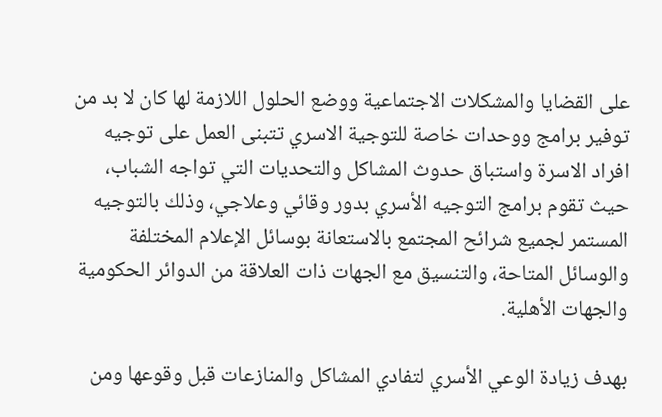على القضايا والمشكلات الاجتماعية ووضع الحلول اللازمة لها كان لا بد من توفير برامج ووحدات خاصة للتوجية الاسري تتبنى العمل على توجيه افراد الاسرة واستباق حدوث المشاكل والتحديات التي تواجه الشباب، حيث تقوم برامج التوجيه الأسري بدور وقائي وعلاجي، وذلك بالتوجيه المستمر لجميع شرائح المجتمع بالاستعانة بوسائل الإعلام المختلفة والوسائل المتاحة، والتنسيق مع الجهات ذات العلاقة من الدوائر الحكومية والجهات الأهلية.

بهدف زيادة الوعي الأسري لتفادي المشاكل والمنازعات قبل وقوعها ومن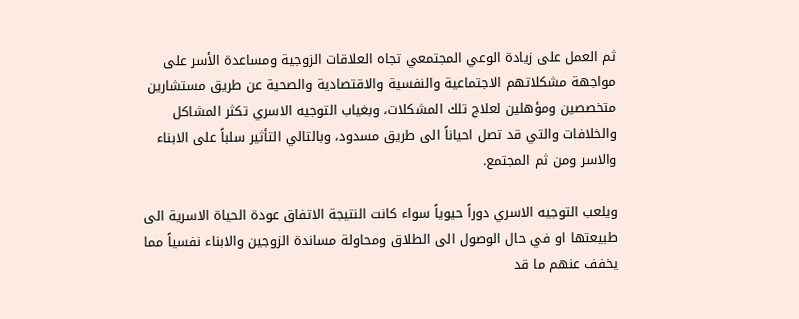ثم العمل على زيادة الوعي المجتمعي تجاه العلاقات الزوجية ومساعدة الأسر على مواجهة مشكلاتهم الاجتماعية والنفسية والاقتصادية والصحية عن طريق مستشارين متخصصين ومؤهلين لعلاج تلك المشكلات، وبغياب التوجيه الاسري تكثر المشاكل والخلافات والتي قد تصل احياناً الى طريق مسدود، وبالتالي التأثير سلباً على الابناء والاسر ومن ثم المجتمع.

ويلعب التوجيه الاسري دوراً حيوياً سواء كانت النتيجة الاتفاق عودة الحياة الاسرية الى طبيعتها او في حال الوصول الى الطلاق ومحاولة مساندة الزوجين والابناء نفسياً مما يخفف عنهم ما قد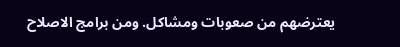يعترضهم من صعوبات ومشاكل. ومن برامج الاصلاح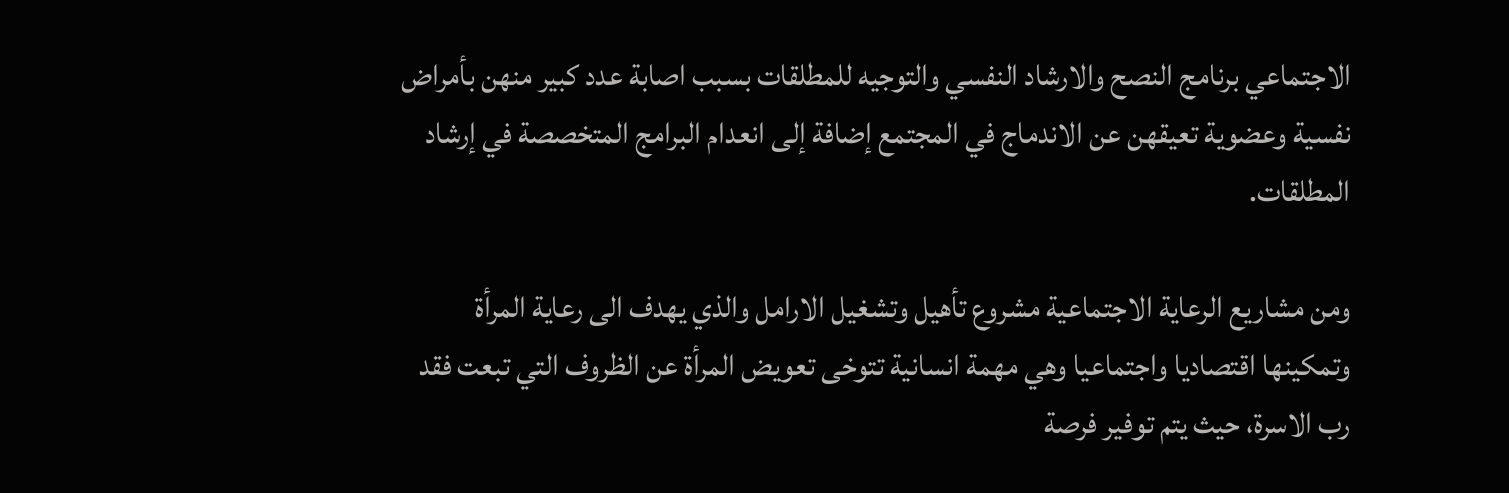الاجتماعي برنامج النصح والارشاد النفسي والتوجيه للمطلقات بسبب اصابة عدد كبير منهن بأمراض نفسية وعضوية تعيقهن عن الاندماج في المجتمع إضافة إلى انعدام البرامج المتخصصة في إرشاد المطلقات.

ومن مشاريع الرعاية الاجتماعية مشروع تأهيل وتشغيل الارامل والذي يهدف الى رعاية المرأة وتمكينها اقتصاديا واجتماعيا وهي مهمة انسانية تتوخى تعويض المرأة عن الظروف التي تبعت فقد رب الاسرة، حيث يتم توفير فرصة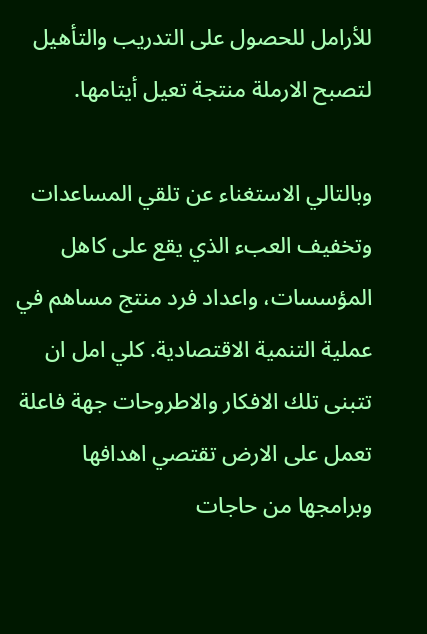للأرامل للحصول على التدريب والتأهيل لتصبح الارملة منتجة تعيل أيتامها.

وبالتالي الاستغناء عن تلقي المساعدات وتخفيف العبء الذي يقع على كاهل المؤسسات، واعداد فرد منتج مساهم في عملية التنمية الاقتصادية. كلي امل ان تتبنى تلك الافكار والاطروحات جهة فاعلة تعمل على الارض تقتصي اهدافها وبرامجها من حاجات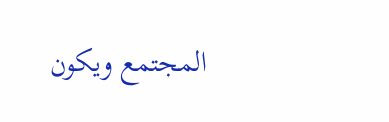المجتمع ويكون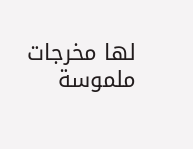لها مخرجات ملموسة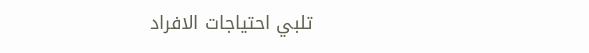تلبي احتياجات الافراد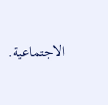الاجتماعية.